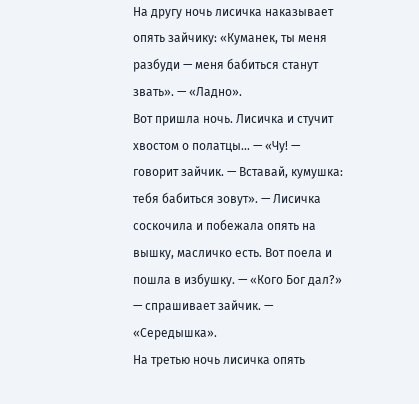На другу ночь лисичка наказывает опять зайчику: «Куманек, ты меня разбуди — меня бабиться станут звать». — «Ладно».
Вот пришла ночь. Лисичка и стучит хвостом о полатцы… — «Чу! — говорит зайчик. — Вставай, кумушка: тебя бабиться зовут». — Лисичка соскочила и побежала опять на вышку, масличко есть. Вот поела и пошла в избушку. — «Кого Бог дал?» — спрашивает зайчик. — «Середышка».
На третью ночь лисичка опять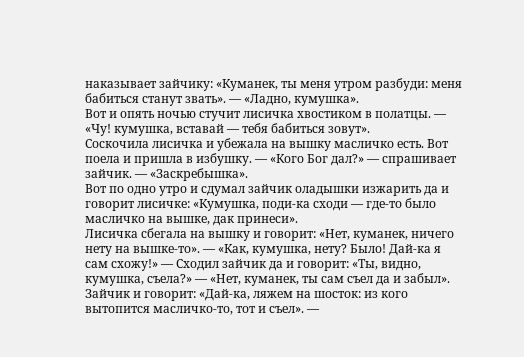наказывает зайчику: «Куманек, ты меня утром разбуди: меня бабиться станут звать». — «Ладно, кумушка».
Вот и опять ночью стучит лисичка хвостиком в полатцы. — «Чу! кумушка, вставай — тебя бабиться зовут».
Соскочила лисичка и убежала на вышку масличко есть. Вот поела и пришла в избушку. — «Кого Бог дал?» — спрашивает зайчик. — «Заскребышка».
Вот по одно утро и сдумал зайчик оладышки изжарить да и говорит лисичке: «Кумушка, поди-ка сходи — где-то было масличко на вышке, дак принеси».
Лисичка сбегала на вышку и говорит: «Нет, куманек, ничего нету на вышке-то». — «Как, кумушка, нету? Было! Дай-ка я сам схожу!» — Сходил зайчик да и говорит: «Ты, видно, кумушка, съела?» — «Нет, куманек, ты сам съел да и забыл».
Зайчик и говорит: «Дай-ка, ляжем на шосток: из кого вытопится масличко-то, тот и съел». —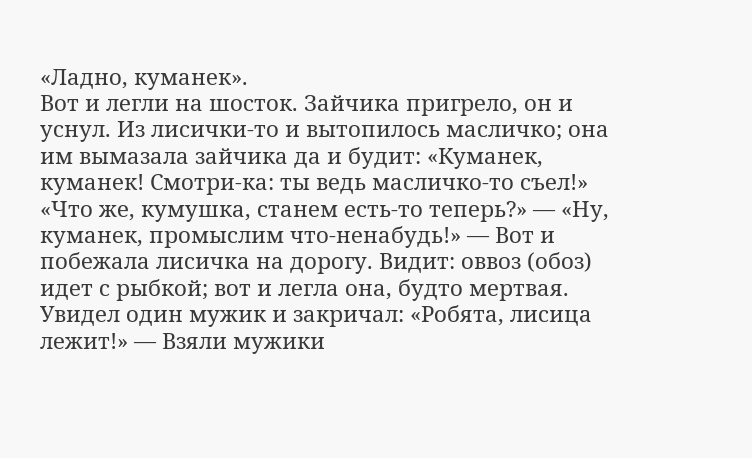«Ладно, куманек».
Вот и легли на шосток. Зайчика пригрело, он и уснул. Из лисички-то и вытопилось масличко; она им вымазала зайчика да и будит: «Куманек, куманек! Смотри-ка: ты ведь масличко-то съел!»
«Что же, кумушка, станем есть-то теперь?» — «Ну, куманек, промыслим что-ненабудь!» — Вот и побежала лисичка на дорогу. Видит: оввоз (обоз) идет с рыбкой; вот и легла она, будто мертвая. Увидел один мужик и закричал: «Робята, лисица лежит!» — Взяли мужики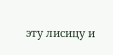эту лисицу и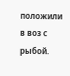положили в воз с рыбой.